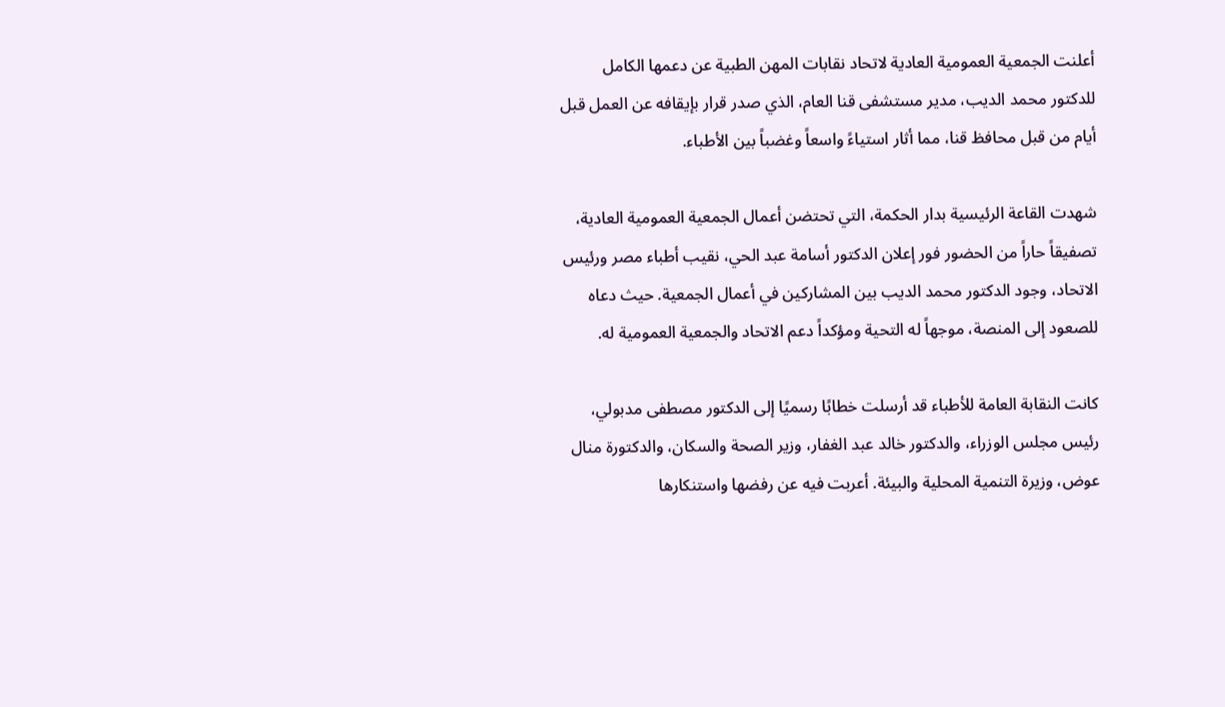أعلنت الجمعية العمومية العادية لاتحاد نقابات المهن الطبية عن دعمها الكامل للدكتور محمد الديب، مدير مستشفى قنا العام، الذي صدر قرار بإيقافه عن العمل قبل أيام من قبل محافظ قنا، مما أثار استياءً واسعاً وغضباً بين الأطباء.

شهدت القاعة الرئيسية بدار الحكمة، التي تحتضن أعمال الجمعية العمومية العادية، تصفيقاً حاراً من الحضور فور إعلان الدكتور أسامة عبد الحي، نقيب أطباء مصر ورئيس الاتحاد، وجود الدكتور محمد الديب بين المشاركين في أعمال الجمعية. حيث دعاه للصعود إلى المنصة، موجهاً له التحية ومؤكداً دعم الاتحاد والجمعية العمومية له.

كانت النقابة العامة للأطباء قد أرسلت خطابًا رسميًا إلى الدكتور مصطفى مدبولي، رئيس مجلس الوزراء، والدكتور خالد عبد الغفار، وزير الصحة والسكان، والدكتورة منال عوض، وزيرة التنمية المحلية والبيئة. أعربت فيه عن رفضها واستنكارها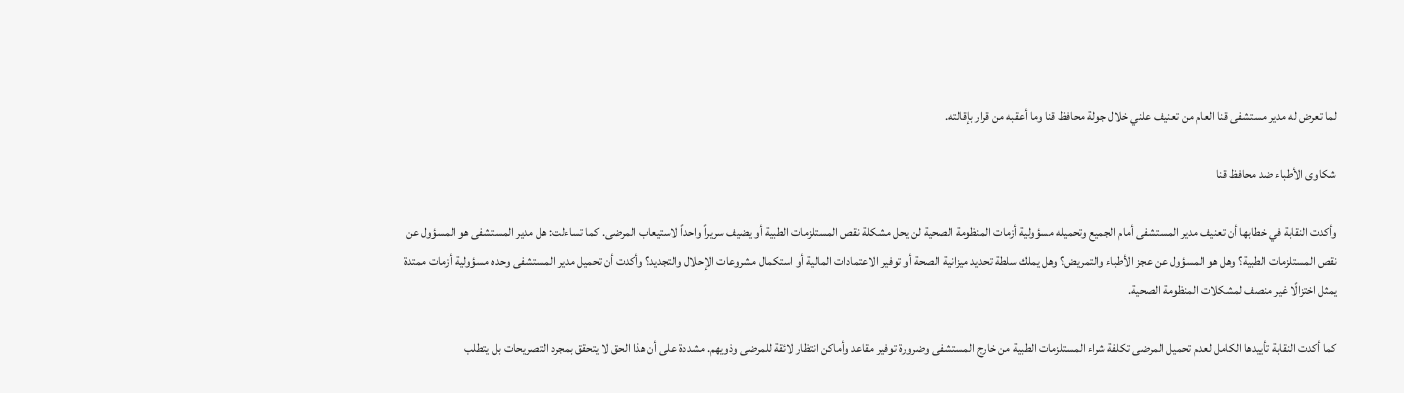لما تعرض له مدير مستشفى قنا العام من تعنيف علني خلال جولة محافظ قنا وما أعقبه من قرار بإقالته.

شكاوى الأطباء ضد محافظ قنا

وأكدت النقابة في خطابها أن تعنيف مدير المستشفى أمام الجميع وتحميله مسؤولية أزمات المنظومة الصحية لن يحل مشكلة نقص المستلزمات الطبية أو يضيف سريراً واحداً لاستيعاب المرضى. كما تساءلت: هل مدير المستشفى هو المسؤول عن نقص المستلزمات الطبية؟ وهل هو المسؤول عن عجز الأطباء والتمريض؟ وهل يملك سلطة تحديد ميزانية الصحة أو توفير الاعتمادات المالية أو استكمال مشروعات الإحلال والتجديد؟ وأكدت أن تحميل مدير المستشفى وحده مسؤولية أزمات ممتدة يمثل اختزالًا غير منصف لمشكلات المنظومة الصحية.

كما أكدت النقابة تأييدها الكامل لعدم تحميل المرضى تكلفة شراء المستلزمات الطبية من خارج المستشفى وضرورة توفير مقاعد وأماكن انتظار لائقة للمرضى وذويهم. مشددة على أن هذا الحق لا يتحقق بمجرد التصريحات بل يتطلب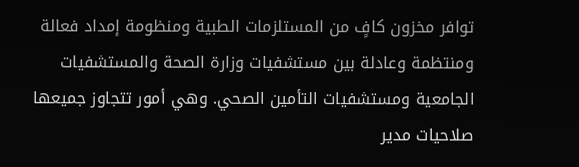توافر مخزون كافٍ من المستلزمات الطبية ومنظومة إمداد فعالة ومنتظمة وعادلة بين مستشفيات وزارة الصحة والمستشفيات الجامعية ومستشفيات التأمين الصحي. وهي أمور تتجاوز جميعها صلاحيات مدير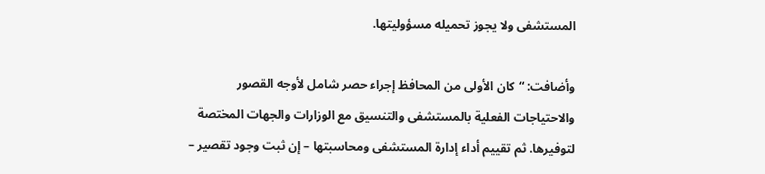المستشفى ولا يجوز تحميله مسؤوليتها.

وأضافت: “كان الأولى من المحافظ إجراء حصر شامل لأوجه القصور والاحتياجات الفعلية بالمستشفى والتنسيق مع الوزارات والجهات المختصة لتوفيرها. ثم تقييم أداء إدارة المستشفى ومحاسبتها – إن ثبت وجود تقصير –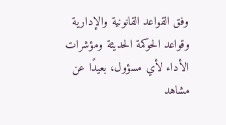وفق القواعد القانونية والإدارية وقواعد الحوكمة الحديثة ومؤشرات الأداء لأي مسؤول، بعيدًا عن مشاهد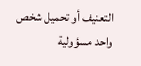التعنيف أو تحميل شخص واحد مسؤولية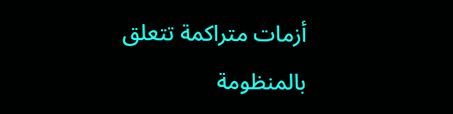أزمات متراكمة تتعلق بالمنظومة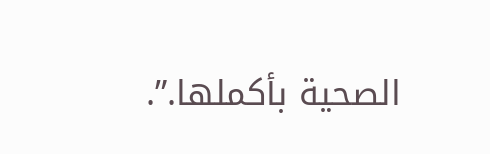الصحية بأكملها.”.